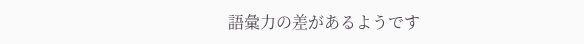語彙力の差があるようです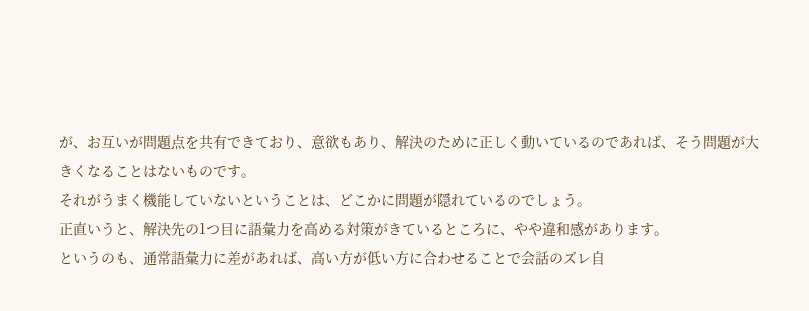が、お互いが問題点を共有できており、意欲もあり、解決のために正しく動いているのであれば、そう問題が大きくなることはないものです。
それがうまく機能していないということは、どこかに問題が隠れているのでしょう。
正直いうと、解決先の1つ目に語彙力を高める対策がきているところに、やや違和感があります。
というのも、通常語彙力に差があれば、高い方が低い方に合わせることで会話のズレ自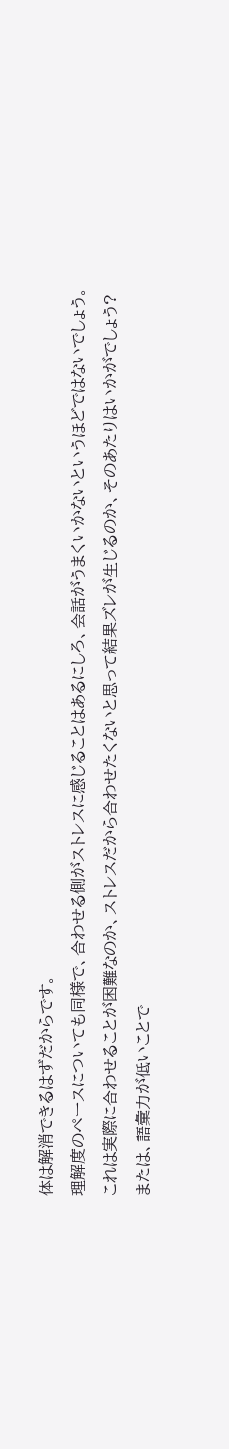体は解消できるはずだからです。
理解度のペースについても同様で、合わせる側がストレスに感じることはあるにしろ、会話がうまくいかないというほどではないでしょう。
これは実際に合わせることが困難なのか、ストレスだから合わせたくないと思って結果ズレが生じるのか、そのあたりはいかがでしょう?
または、語彙力が低いことで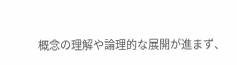概念の理解や論理的な展開が進まず、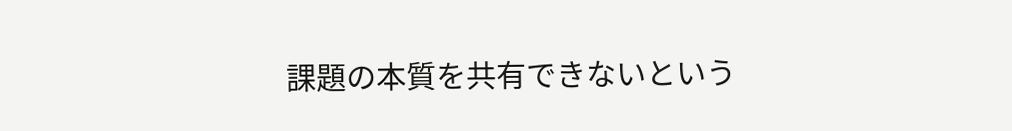課題の本質を共有できないという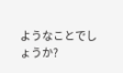ようなことでしょうか?